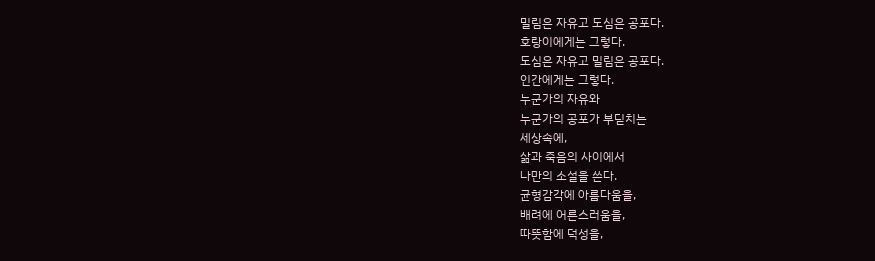밀림은 자유고 도심은 공포다.
호랑이에게는 그렇다.
도심은 자유고 밀림은 공포다.
인간에게는 그렇다.
누군가의 자유와
누군가의 공포가 부딛치는
세상속에,
삶과 죽음의 사이에서
나만의 소설을 쓴다.
균형감각에 아름다움을,
배려에 어른스러움을,
따뜻함에 덕성을,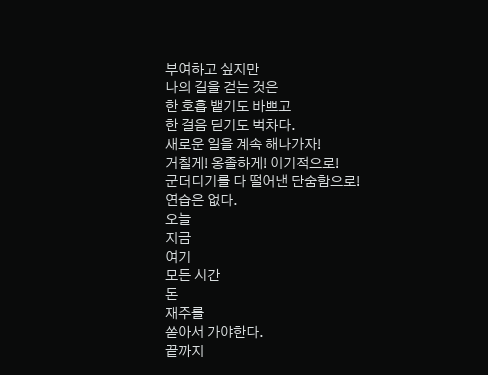부여하고 싶지만
나의 길을 걷는 것은
한 호흡 뱉기도 바쁘고
한 걸음 딛기도 벅차다.
새로운 일을 계속 해나가자!
거칠게! 옹졸하게! 이기적으로!
군더디기를 다 떨어낸 단숨함으로!
연습은 없다.
오늘
지금
여기
모든 시간
돈
재주를
쏟아서 가야한다.
끝까지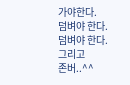가야한다.
덤벼야 한다.
덤벼야 한다.
그리고
존버..^^